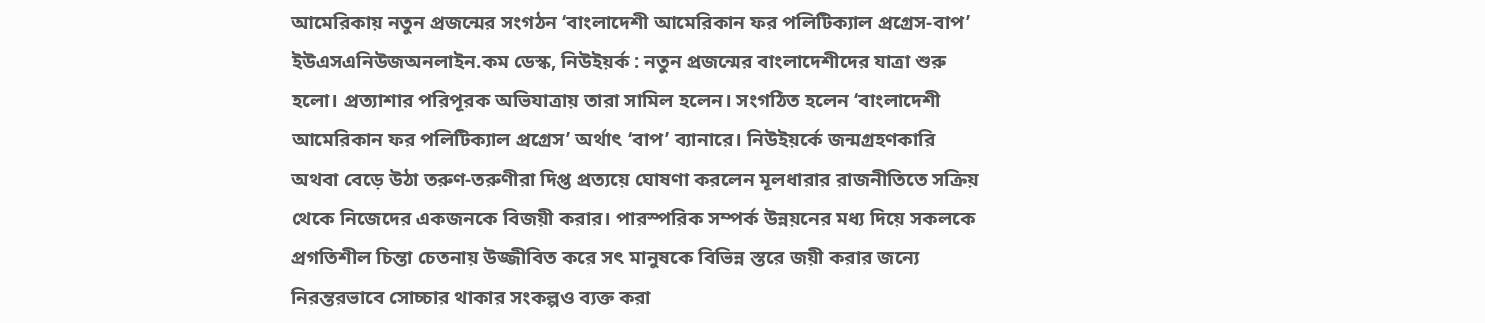আমেরিকায় নতুন প্রজন্মের সংগঠন ‘বাংলাদেশী আমেরিকান ফর পলিটিক্যাল প্রগ্রেস-বাপ’
ইউএসএনিউজঅনলাইন.কম ডেস্ক, নিউইয়র্ক : নতুন প্রজন্মের বাংলাদেশীদের যাত্রা শুরু হলো। প্রত্যাশার পরিপূরক অভিযাত্রায় তারা সামিল হলেন। সংগঠিত হলেন ‘বাংলাদেশী আমেরিকান ফর পলিটিক্যাল প্রগ্রেস’ অর্থাৎ ‘বাপ’ ব্যানারে। নিউইয়র্কে জন্মগ্রহণকারি অথবা বেড়ে উঠা তরুণ-তরুণীরা দিপ্ত প্রত্যয়ে ঘোষণা করলেন মূলধারার রাজনীতিতে সক্রিয় থেকে নিজেদের একজনকে বিজয়ী করার। পারস্পরিক সম্পর্ক উন্নয়নের মধ্য দিয়ে সকলকে প্রগতিশীল চিন্তা চেতনায় উজ্জীবিত করে সৎ মানুষকে বিভিন্ন স্তরে জয়ী করার জন্যে নিরন্তরভাবে সোচ্চার থাকার সংকল্পও ব্যক্ত করা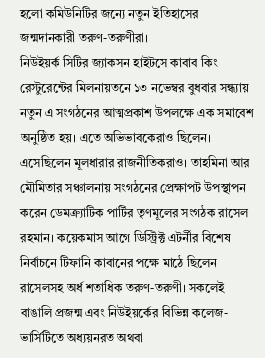হলো কমিউনিটির জন্যে নতুন ইতিহাসের জন্মদানকারী তরুণ-তরুণীরা।
নিউইয়র্ক সিটির জ্যাকসন হাইটসে কাবাব কিং রেস্টুরেন্টের মিলনায়তনে ১৩ নভেম্বর বুধবার সন্ধ্যায় নতুন এ সংগঠনের আত্মপ্রকাশ উপলক্ষে এক সমাবেশ অনুষ্ঠিত হয়। এতে অভিভাবকেরাও ছিলেন। এসেছিলেন মূলধারার রাজনীতিকরাও। তাহমিনা আর মৌমিতার সঞ্চালনায় সংগঠনের প্রেক্ষাপট উপস্থাপন করেন ডেমক্র্যাটিক পার্টির তৃণমূলের সংগঠক রাসেল রহমান। কয়েকমাস আগে ডিস্ট্রিক্ট এটর্নীর বিশেষ নির্বাচনে টিফানি কাবানের পক্ষে মাঠে ছিলেন রাসেলসহ অর্ধ শতাধিক তরুণ-তরুণী। সকলেই বাঙালি প্রজন্ম এবং নিউইয়র্কের বিভিন্ন কলেজ-ভার্সিটিতে অধ্যয়নরত অথবা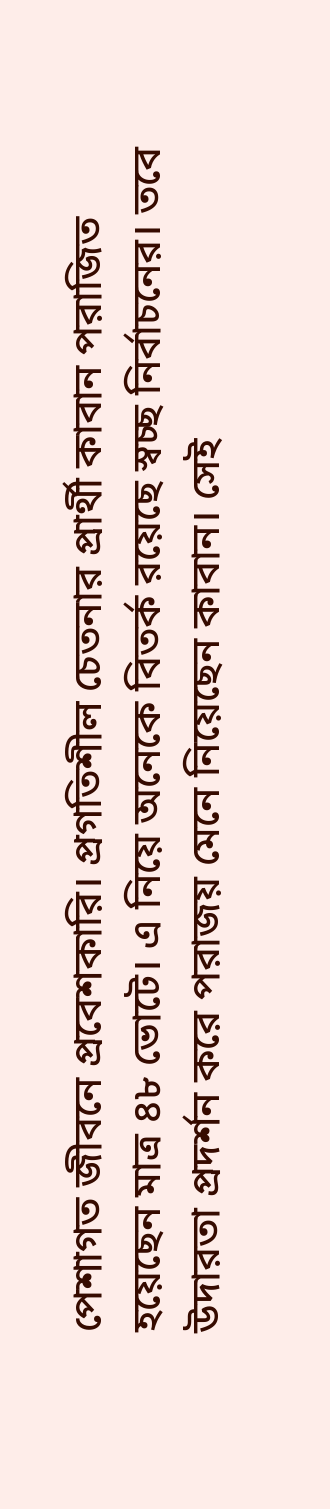পেশাগত জীবনে প্রবেশকারি। প্রগতিশীল চেতনার প্রার্থী কাবান পরাজিত হয়েছেন মাত্র ৪৮ ভোটে। এ নিয়ে অনেকে বিতর্ক রয়েছে স্বচ্ছ নির্বাচনের। তবে উদারতা প্রদর্শন করে পরাজয় মেনে নিয়েছেন কাবান। সেই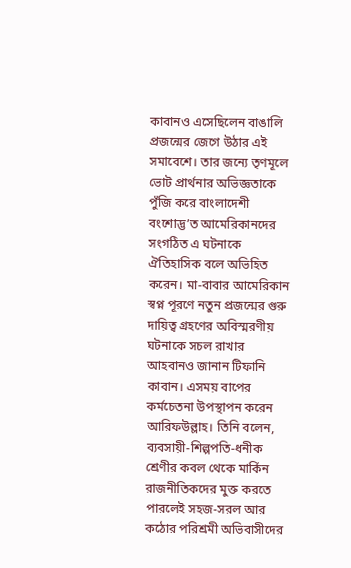কাবানও এসেছিলেন বাঙালি প্রজন্মের জেগে উঠার এই সমাবেশে। তার জন্যে তৃণমূলে ভোট প্রার্থনার অভিজ্ঞতাকে পুঁজি করে বাংলাদেশী বংশোদ্ভ’ত আমেরিকানদের সংগঠিত এ ঘটনাকে ঐতিহাসিক বলে অভিহিত করেন। মা-বাবার আমেরিকান স্বপ্ন পূরণে নতুন প্রজন্মের গুরু দায়িত্ব গ্রহণের অবিস্মরণীয় ঘটনাকে সচল রাখার আহবানও জানান টিফানি কাবান। এসময় বাপের কর্মচেতনা উপস্থাপন করেন আরিফউল্লাহ। তিনি বলেন, ব্যবসায়ী-শিল্পপতি-ধনীক শ্রেণীর কবল থেকে মার্কিন রাজনীতিকদের মুক্ত করতে পারলেই সহজ-সরল আর কঠোর পরিশ্রমী অভিবাসীদের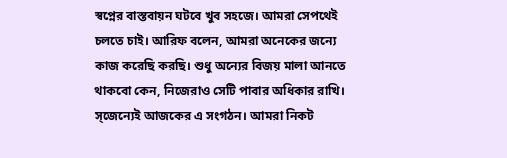স্বপ্নের বাস্তবায়ন ঘটবে খুব সহজে। আমরা সেপথেই চলতে চাই। আরিফ বলেন, আমরা অনেকের জন্যে কাজ করেছি করছি। শুধু অন্যের বিজয় মালা আনতে থাকবো কেন, নিজেরাও সেটি পাবার অধিকার রাখি। স্জেন্যেই আজকের এ সংগঠন। আমরা নিকট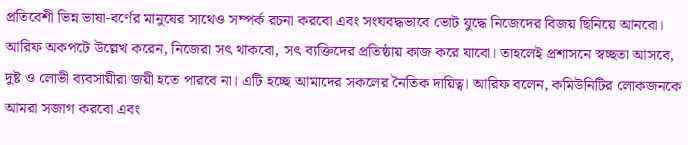প্রতিবেশী ভিন্ন ভাষা-বর্ণের মানুষের সাথেও সম্পর্ক রচনা করবো এবং সংঘবদ্ধভাবে ভোট যুদ্ধে নিজেদের বিজয় ছিনিয়ে আনবো।
আরিফ অকপটে উল্লেখ করেন, নিজেরা সৎ থাকবো, সৎ ব্যক্তিদের প্রতিষ্ঠায় কাজ করে যাবো। তাহলেই প্রশাসনে স্বচ্ছতা আসবে, দুষ্ট ও লোভী ব্যবসায়ীরা জয়ী হতে পারবে না। এটি হচ্ছে আমাদের সকলের নৈতিক দায়িত্ব। আরিফ বলেন, কমিউনিটির লোকজনকে আমরা সজাগ করবো এবং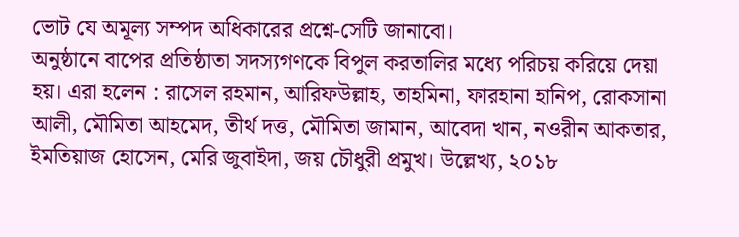ভোট যে অমূল্য সম্পদ অধিকারের প্রশ্নে-সেটি জানাবো।
অনুষ্ঠানে বাপের প্রতিষ্ঠাতা সদস্যগণকে বিপুল করতালির মধ্যে পরিচয় করিয়ে দেয়া হয়। এরা হলেন : রাসেল রহমান, আরিফউল্লাহ, তাহমিনা, ফারহানা হানিপ, রোকসানা আলী, মৌমিতা আহমেদ, তীর্থ দত্ত, মৌমিতা জামান, আবেদা খান, নওরীন আকতার, ইমতিয়াজ হোসেন, মেরি জুবাইদা, জয় চৌধুরী প্রমুখ। উল্লেখ্য, ২০১৮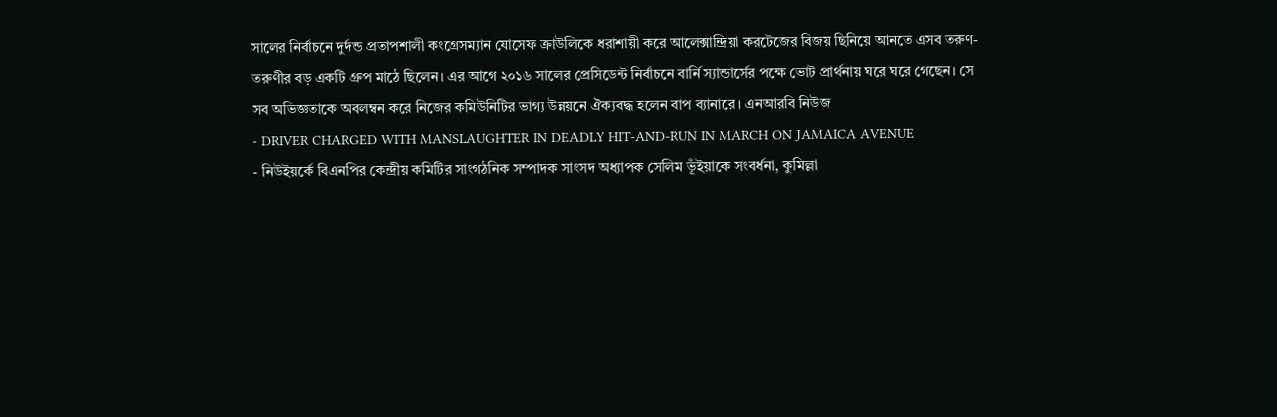সালের নির্বাচনে দুর্দন্ড প্রতাপশালী কংগ্রেসম্যান যোসেফ ক্রাউলিকে ধরাশায়ী করে আলেক্সান্দ্রিয়া করটেজের বিজয় ছিনিয়ে আনতে এসব তরুণ-তরুণীর বড় একটি গ্রুপ মাঠে ছিলেন। এর আগে ২০১৬ সালের প্রেসিডেন্ট নির্বাচনে বার্নি স্যান্ডার্সের পক্ষে ভোট প্রার্থনায় ঘরে ঘরে গেছেন। সে সব অভিজ্ঞতাকে অবলম্বন করে নিজের কমিউনিটির ভাগ্য উন্নয়নে ঐক্যবদ্ধ হলেন বাপ ব্যানারে। এনআরবি নিউজ
- DRIVER CHARGED WITH MANSLAUGHTER IN DEADLY HIT-AND-RUN IN MARCH ON JAMAICA AVENUE
- নিউইয়র্কে বিএনপির কেন্দ্রীয় কমিটির সাংগঠনিক সম্পাদক সাংসদ অধ্যাপক সেলিম ভূঁইয়াকে সংবর্ধনা, কুমিল্লা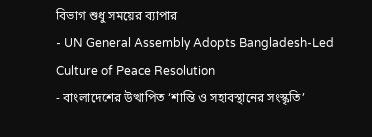বিভাগ শুধু সময়ের ব্যাপার
- UN General Assembly Adopts Bangladesh-Led Culture of Peace Resolution
- বাংলাদেশের উত্থাপিত ‘শান্তি ও সহাবস্থানের সংস্কৃতি’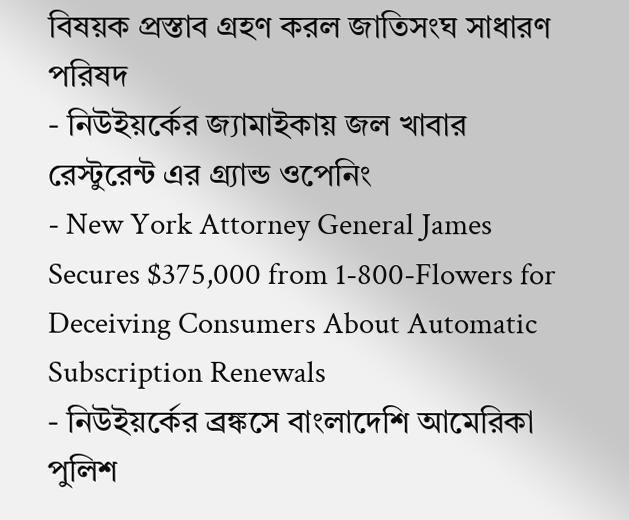বিষয়ক প্রস্তাব গ্রহণ করল জাতিসংঘ সাধারণ পরিষদ
- নিউইয়র্কের জ্যামাইকায় জল খাবার রেস্টুরেন্ট এর গ্র্যান্ড ওপেনিং
- New York Attorney General James Secures $375,000 from 1-800-Flowers for Deceiving Consumers About Automatic Subscription Renewals
- নিউইয়র্কের ব্রঙ্কসে বাংলাদেশি আমেরিকা পুলিশ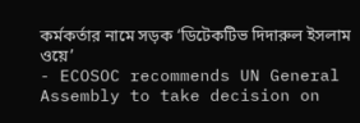কর্মকর্তার নামে সড়ক ‘ডিটেকটিভ দিদারুল ইসলাম ওয়ে’
- ECOSOC recommends UN General Assembly to take decision on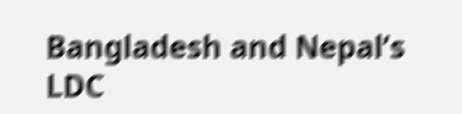Bangladesh and Nepal’s LDC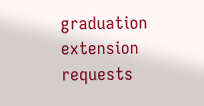graduation extension requests